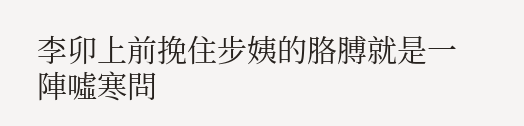李卯上前挽住步姨的胳膊就是一陣噓寒問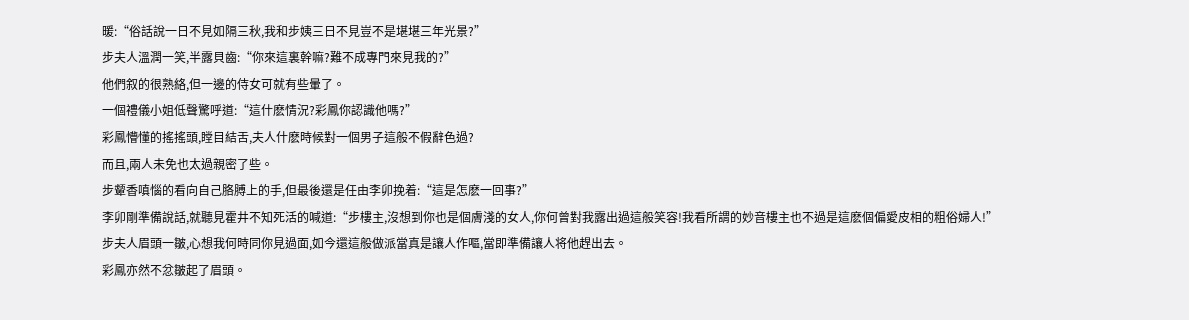暖:“俗話說一日不見如隔三秋,我和步姨三日不見豈不是堪堪三年光景?”
步夫人溫潤一笑,半露貝齒:“你來這裏幹嘛?難不成專門來見我的?”
他們叙的很熟絡,但一邊的侍女可就有些暈了。
一個禮儀小姐低聲驚呼道:“這什麽情況?彩鳳你認識他嗎?”
彩鳳懵懂的搖搖頭,瞠目結舌,夫人什麽時候對一個男子這般不假辭色過?
而且,兩人未免也太過親密了些。
步颦香嗔惱的看向自己胳膊上的手,但最後還是任由李卯挽着:“這是怎麽一回事?”
李卯剛準備說話,就聽見霍井不知死活的喊道:“步樓主,沒想到你也是個膚淺的女人,你何曾對我露出過這般笑容!我看所謂的妙音樓主也不過是這麽個偏愛皮相的粗俗婦人!”
步夫人眉頭一皺,心想我何時同你見過面,如今還這般做派當真是讓人作嘔,當即準備讓人将他趕出去。
彩鳳亦然不忿皺起了眉頭。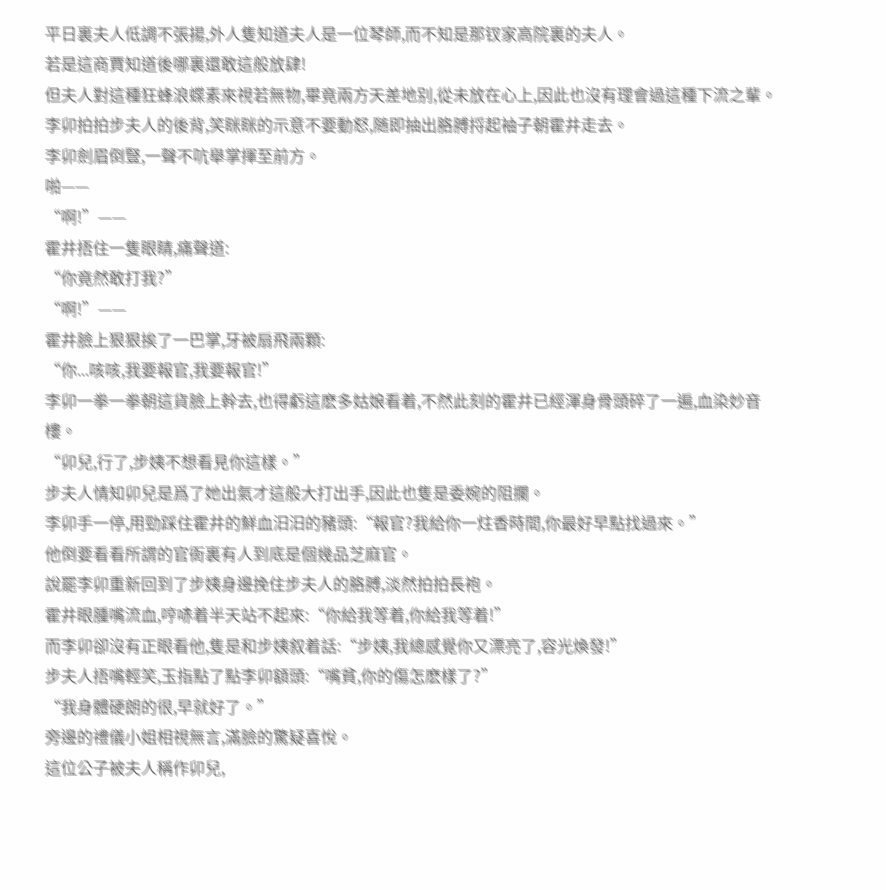平日裏夫人低調不張揚,外人隻知道夫人是一位琴師,而不知是那钗家高院裏的夫人。
若是這商賈知道後哪裏還敢這般放肆!
但夫人對這種狂蜂浪蝶素來視若無物,畢竟兩方天差地别,從未放在心上,因此也沒有理會過這種下流之輩。
李卯拍拍步夫人的後背,笑眯眯的示意不要動怒,随即抽出胳膊捋起袖子朝霍井走去。
李卯劍眉倒豎,一聲不吭舉掌揮至前方。
啪——
“啊!”——
霍井捂住一隻眼睛,痛聲道:
“你竟然敢打我?”
“啊!”——
霍井臉上狠狠挨了一巴掌,牙被扇飛兩顆:
“你...咳咳,我要報官,我要報官!”
李卯一拳一拳朝這貨臉上幹去,也得虧這麽多姑娘看着,不然此刻的霍井已經渾身骨頭碎了一遍,血染妙音樓。
“卯兒,行了,步姨不想看見你這樣。”
步夫人情知卯兒是爲了她出氣才這般大打出手,因此也隻是委婉的阻攔。
李卯手一停,用勁踩住霍井的鮮血汩汩的豬頭:“報官?我給你一炷香時間,你最好早點找過來。”
他倒要看看所謂的官衙裏有人到底是個幾品芝麻官。
說罷李卯重新回到了步姨身邊挽住步夫人的胳膊,淡然拍拍長袍。
霍井眼腫嘴流血,哼哧着半天站不起來:“你給我等着,你給我等着!”
而李卯卻沒有正眼看他,隻是和步姨叙着話:“步姨,我總感覺你又漂亮了,容光煥發!”
步夫人捂嘴輕笑,玉指點了點李卯額頭:“嘴貧,你的傷怎麽樣了?”
“我身體硬朗的很,早就好了。”
旁邊的禮儀小姐相視無言,滿臉的驚疑喜悅。
這位公子被夫人稱作卯兒,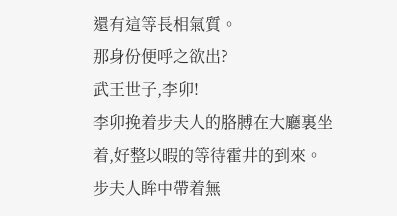還有這等長相氣質。
那身份便呼之欲出?
武王世子,李卯!
李卯挽着步夫人的胳膊在大廳裏坐着,好整以暇的等待霍井的到來。
步夫人眸中帶着無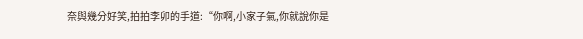奈與幾分好笑,拍拍李卯的手道:“你啊,小家子氣,你就說你是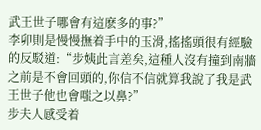武王世子哪會有這麽多的事?”
李卯則是慢慢撫着手中的玉滑,搖搖頭很有經驗的反駁道:“步姨此言差矣,這種人沒有撞到南牆之前是不會回頭的,你信不信就算我說了我是武王世子他也會嗤之以鼻?”
步夫人感受着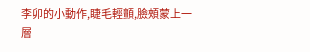李卯的小動作,睫毛輕顫,臉頰蒙上一層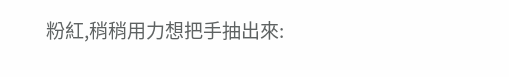粉紅,稍稍用力想把手抽出來: